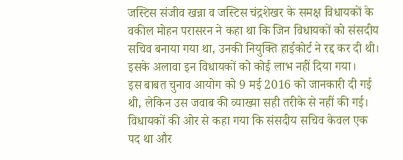जस्टिस संजीव खन्ना व जस्टिस चंद्रशेखर के समक्ष विधायकों के वकील मोहन परासरन ने कहा था कि जिन विधायकों को संसदीय सचिव बनाया गया था, उनकी नियुक्ति हाईकोर्ट ने रद्द कर दी थी। इसके अलावा इन विधायकों को कोई लाभ नहीं दिया गया।
इस बाबत चुनाव आयोग को 9 मई 2016 को जानकारी दी गई थी, लेकिन उस जवाब की व्याख्या सही तरीके से नहीं की गई। विधायकों की ओर से कहा गया कि संसदीय सचिव केवल एक पद था और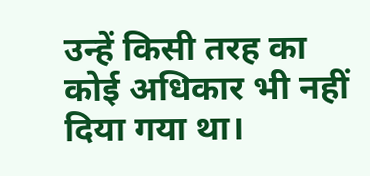उन्हें किसी तरह का कोई अधिकार भी नहीं दिया गया था।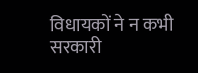विधायकों ने न कभी सरकारी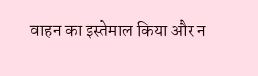वाहन का इस्तेमाल किया और न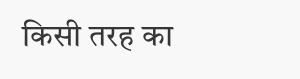किसी तरह का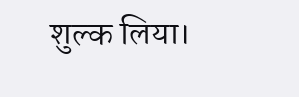शुल्क लिया।